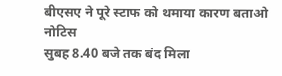बीएसए ने पूरे स्टाफ को थमाया कारण बताओ नोटिस
सुबह 8.40 बजे तक बंद मिला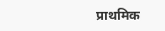प्राथमिक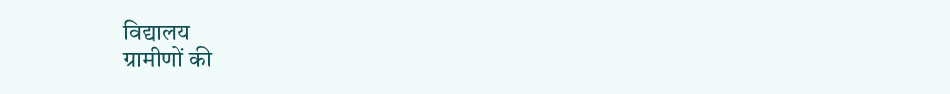विद्यालय
ग्रामीणों की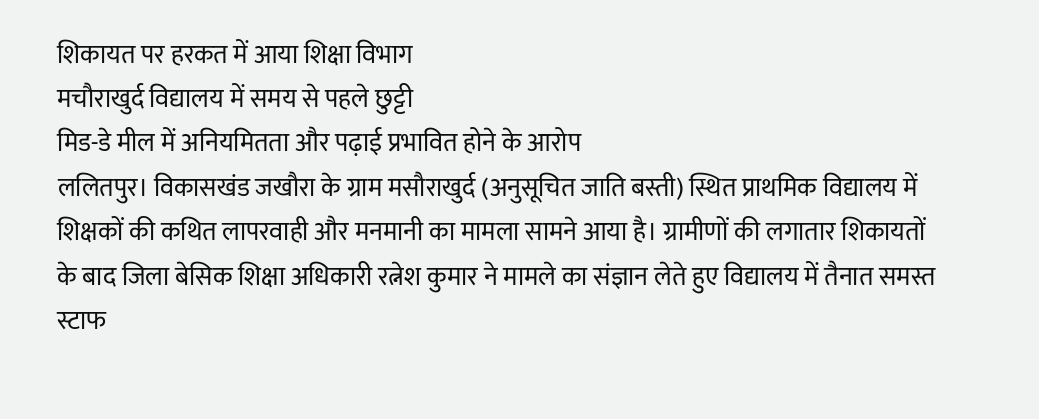शिकायत पर हरकत में आया शिक्षा विभाग
मचौराखुर्द विद्यालय में समय से पहले छुट्टी
मिड-डे मील में अनियमितता और पढ़ाई प्रभावित होने के आरोप
ललितपुर। विकासखंड जखौरा के ग्राम मसौराखुर्द (अनुसूचित जाति बस्ती) स्थित प्राथमिक विद्यालय में शिक्षकों की कथित लापरवाही और मनमानी का मामला सामने आया है। ग्रामीणों की लगातार शिकायतों के बाद जिला बेसिक शिक्षा अधिकारी रत्नेश कुमार ने मामले का संज्ञान लेते हुए विद्यालय में तैनात समस्त स्टाफ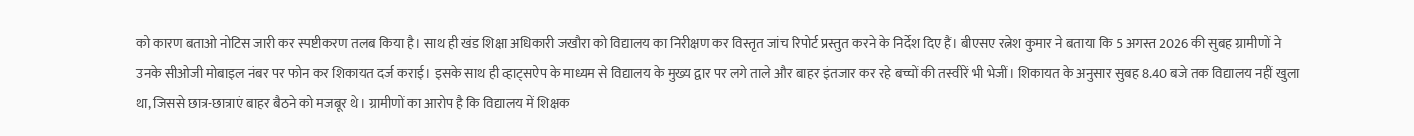को कारण बताओ नोटिस जारी कर स्पष्टीकरण तलब किया है। साथ ही खंड शिक्षा अधिकारी जखौरा को विद्यालय का निरीक्षण कर विस्तृत जांच रिपोर्ट प्रस्तुत करने के निर्देश दिए हैं। बीएसए रत्नेश कुमार ने बताया कि 5 अगस्त 2026 की सुबह ग्रामीणों ने उनके सीओजी मोबाइल नंबर पर फोन कर शिकायत दर्ज कराई। इसके साथ ही व्हाट्सऐप के माध्यम से विद्यालय के मुख्य द्वार पर लगे ताले और बाहर इंतजार कर रहे बच्चों की तस्वीरें भी भेजीं। शिकायत के अनुसार सुबह 8.40 बजे तक विद्यालय नहीं खुला था, जिससे छात्र-छात्राएं बाहर बैठने को मजबूर थे। ग्रामीणों का आरोप है कि विद्यालय में शिक्षक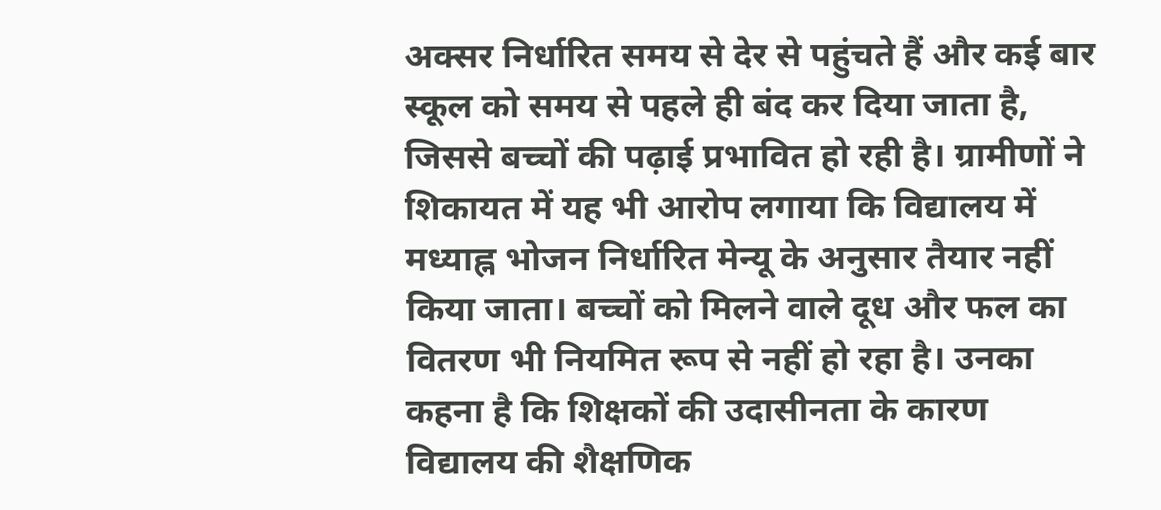अक्सर निर्धारित समय से देर से पहुंचते हैं और कई बार स्कूल को समय से पहले ही बंद कर दिया जाता है, जिससे बच्चों की पढ़ाई प्रभावित हो रही है। ग्रामीणों ने शिकायत में यह भी आरोप लगाया कि विद्यालय में मध्याह्न भोजन निर्धारित मेन्यू के अनुसार तैयार नहीं किया जाता। बच्चों को मिलने वाले दूध और फल का वितरण भी नियमित रूप से नहीं हो रहा है। उनका कहना है कि शिक्षकों की उदासीनता के कारण विद्यालय की शैक्षणिक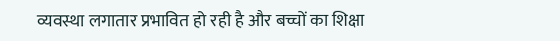व्यवस्था लगातार प्रभावित हो रही है और बच्चों का शिक्षा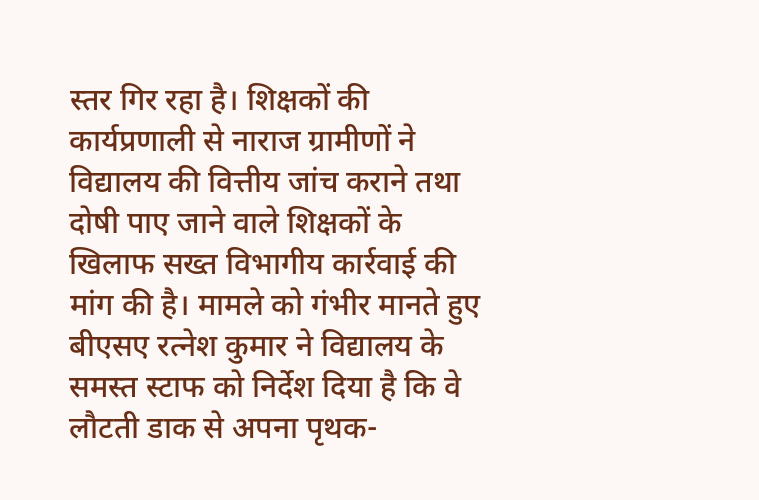स्तर गिर रहा है। शिक्षकों की कार्यप्रणाली से नाराज ग्रामीणों ने विद्यालय की वित्तीय जांच कराने तथा दोषी पाए जाने वाले शिक्षकों के खिलाफ सख्त विभागीय कार्रवाई की मांग की है। मामले को गंभीर मानते हुए बीएसए रत्नेश कुमार ने विद्यालय के समस्त स्टाफ को निर्देश दिया है कि वे लौटती डाक से अपना पृथक-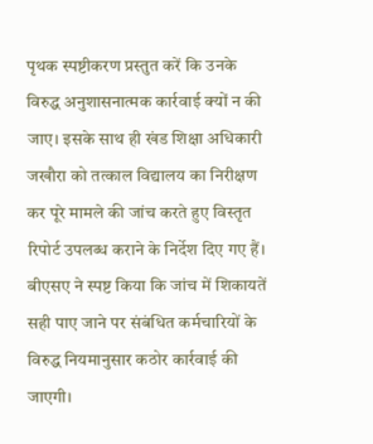पृथक स्पष्टीकरण प्रस्तुत करें कि उनके विरुद्ध अनुशासनात्मक कार्रवाई क्यों न की जाए। इसके साथ ही खंड शिक्षा अधिकारी जखौरा को तत्काल विद्यालय का निरीक्षण कर पूरे मामले की जांच करते हुए विस्तृत रिपोर्ट उपलब्ध कराने के निर्देश दिए गए हैं। बीएसए ने स्पष्ट किया कि जांच में शिकायतें सही पाए जाने पर संबंधित कर्मचारियों के विरुद्ध नियमानुसार कठोर कार्रवाई की जाएगी।